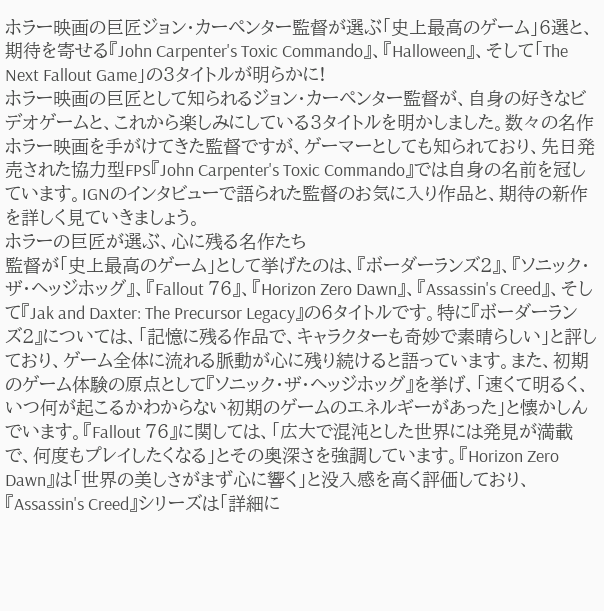ホラー映画の巨匠ジョン・カーペンター監督が選ぶ「史上最高のゲーム」6選と、期待を寄せる『John Carpenter's Toxic Commando』、『Halloween』、そして「The Next Fallout Game」の3タイトルが明らかに!
ホラー映画の巨匠として知られるジョン・カーペンター監督が、自身の好きなビデオゲームと、これから楽しみにしている3タイトルを明かしました。数々の名作ホラー映画を手がけてきた監督ですが、ゲーマーとしても知られており、先日発売された協力型FPS『John Carpenter's Toxic Commando』では自身の名前を冠しています。IGNのインタビューで語られた監督のお気に入り作品と、期待の新作を詳しく見ていきましょう。
ホラーの巨匠が選ぶ、心に残る名作たち
監督が「史上最高のゲーム」として挙げたのは、『ボーダーランズ2』、『ソニック・ザ・ヘッジホッグ』、『Fallout 76』、『Horizon Zero Dawn』、『Assassin's Creed』、そして『Jak and Daxter: The Precursor Legacy』の6タイトルです。特に『ボーダーランズ2』については、「記憶に残る作品で、キャラクターも奇妙で素晴らしい」と評しており、ゲーム全体に流れる脈動が心に残り続けると語っています。また、初期のゲーム体験の原点として『ソニック・ザ・ヘッジホッグ』を挙げ、「速くて明るく、いつ何が起こるかわからない初期のゲームのエネルギーがあった」と懐かしんでいます。『Fallout 76』に関しては、「広大で混沌とした世界には発見が満載で、何度もプレイしたくなる」とその奥深さを強調しています。『Horizon Zero Dawn』は「世界の美しさがまず心に響く」と没入感を高く評価しており、『Assassin's Creed』シリーズは「詳細に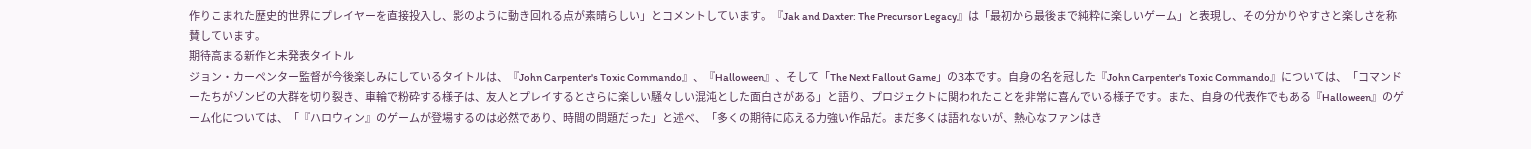作りこまれた歴史的世界にプレイヤーを直接投入し、影のように動き回れる点が素晴らしい」とコメントしています。『Jak and Daxter: The Precursor Legacy』は「最初から最後まで純粋に楽しいゲーム」と表現し、その分かりやすさと楽しさを称賛しています。
期待高まる新作と未発表タイトル
ジョン・カーペンター監督が今後楽しみにしているタイトルは、『John Carpenter's Toxic Commando』、『Halloween』、そして「The Next Fallout Game」の3本です。自身の名を冠した『John Carpenter's Toxic Commando』については、「コマンドーたちがゾンビの大群を切り裂き、車輪で粉砕する様子は、友人とプレイするとさらに楽しい騒々しい混沌とした面白さがある」と語り、プロジェクトに関われたことを非常に喜んでいる様子です。また、自身の代表作でもある『Halloween』のゲーム化については、「『ハロウィン』のゲームが登場するのは必然であり、時間の問題だった」と述べ、「多くの期待に応える力強い作品だ。まだ多くは語れないが、熱心なファンはき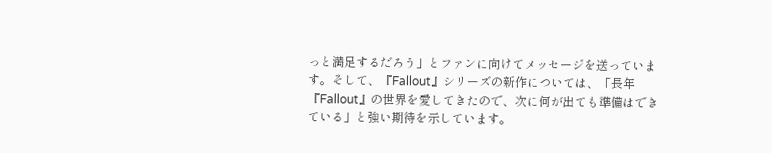っと満足するだろう」とファンに向けてメッセージを送っています。そして、『Fallout』シリーズの新作については、「長年『Fallout』の世界を愛してきたので、次に何が出ても準備はできている」と強い期待を示しています。